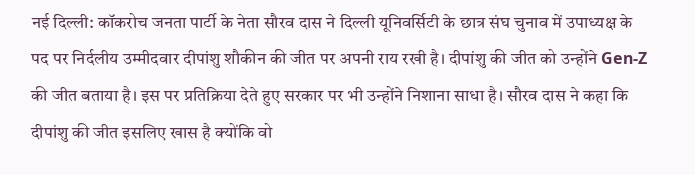नई दिल्ली: कॉकरोच जनता पार्टी के नेता सौरव दास ने दिल्ली यूनिवर्सिटी के छात्र संघ चुनाव में उपाध्यक्ष के पद पर निर्दलीय उम्मीदवार दीपांशु शौकीन की जीत पर अपनी राय रखी है। दीपांशु की जीत को उन्होंने Gen-Z की जीत बताया है। इस पर प्रतिक्रिया देते हुए सरकार पर भी उन्होंने निशाना साधा है। सौरव दास ने कहा कि दीपांशु की जीत इसलिए खास है क्योंकि वो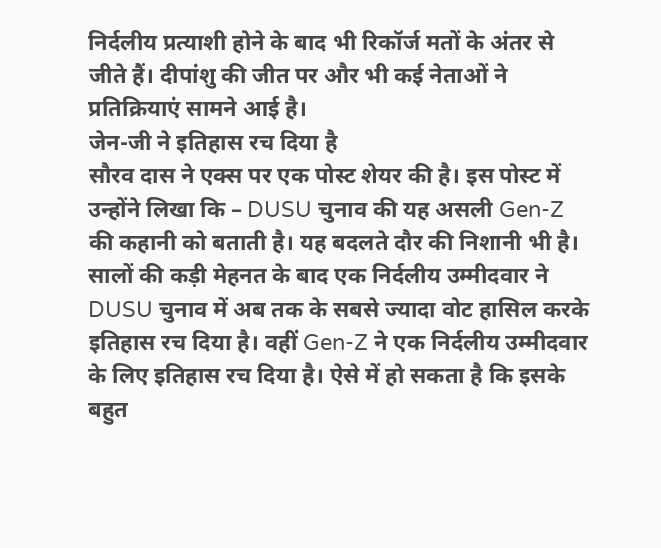निर्दलीय प्रत्याशी होने के बाद भी रिकॉर्ज मतों के अंतर से जीते हैं। दीपांशु की जीत पर और भी कई नेताओं ने प्रतिक्रियाएं सामने आई है।
जेन-जी ने इतिहास रच दिया है
सौरव दास ने एक्स पर एक पोस्ट शेयर की है। इस पोस्ट में उन्होंने लिखा कि – DUSU चुनाव की यह असली Gen-Z की कहानी को बताती है। यह बदलते दौर की निशानी भी है। सालों की कड़ी मेहनत के बाद एक निर्दलीय उम्मीदवार ने DUSU चुनाव में अब तक के सबसे ज्यादा वोट हासिल करके इतिहास रच दिया है। वहीं Gen-Z ने एक निर्दलीय उम्मीदवार के लिए इतिहास रच दिया है। ऐसे में हो सकता है कि इसके बहुत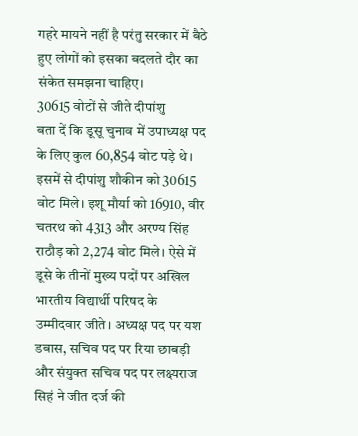गहरे मायने नहीं है परंतु सरकार में बैठे हुए लोगों को इसका बदलते दौर का संकेत समझना चाहिए।
30615 वोटों से जीते दीपांशु
बता दें कि डूसू चुनाव में उपाध्यक्ष पद के लिए कुल 60,854 वोट पड़े थे। इसमें से दीपांशु शौकीन को 30615 वोट मिले। इशू मौर्या को 16910, वीर चतरथ को 4313 और अरण्य सिंह राठौड़ को 2,274 वोट मिले। ऐसे में डूसे के तीनों मुख्य पदों पर अखिल भारतीय विद्यार्थी परिषद के उम्मीदवार जीते। अध्यक्ष पद पर यश डबास, सचिव पद पर रिया छाबड़ी और संयुक्त सचिव पद पर लक्ष्यराज सिहं ने जीत दर्ज की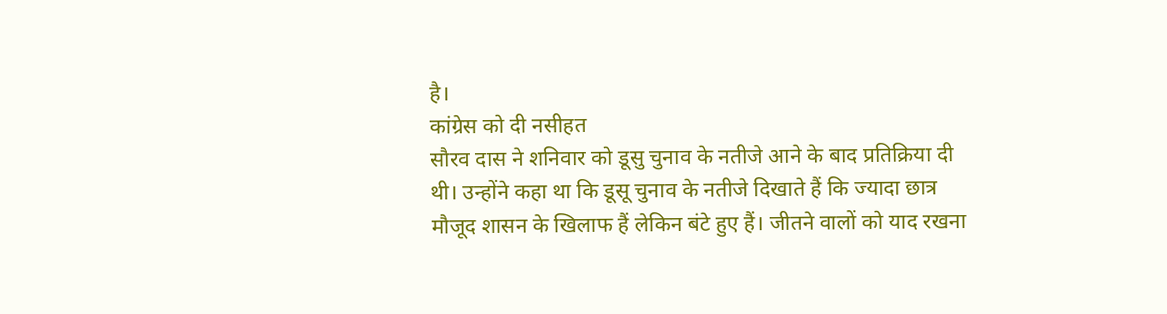है।
कांग्रेस को दी नसीहत
सौरव दास ने शनिवार को डूसु चुनाव के नतीजे आने के बाद प्रतिक्रिया दी थी। उन्होंने कहा था कि डूसू चुनाव के नतीजे दिखाते हैं कि ज्यादा छात्र मौजूद शासन के खिलाफ हैं लेकिन बंटे हुए हैं। जीतने वालों को याद रखना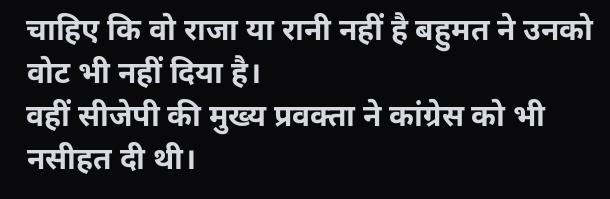चाहिए कि वो राजा या रानी नहीं है बहुमत ने उनको वोट भी नहीं दिया है।
वहीं सीजेपी की मुख्य प्रवक्ता ने कांग्रेस को भी नसीहत दी थी।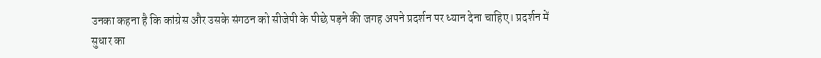उनका कहना है कि कांग्रेस और उसके संगठन को सीजेपी के पीछे पड़ने की जगह अपने प्रदर्शन पर ध्यान देना चाहिए। प्रदर्शन में सुधार का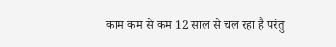काम कम से कम 12 साल से चल रहा है परंतु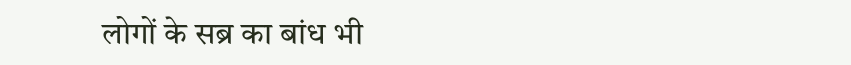लोगों के सब्र का बांध भी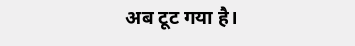अब टूट गया है।